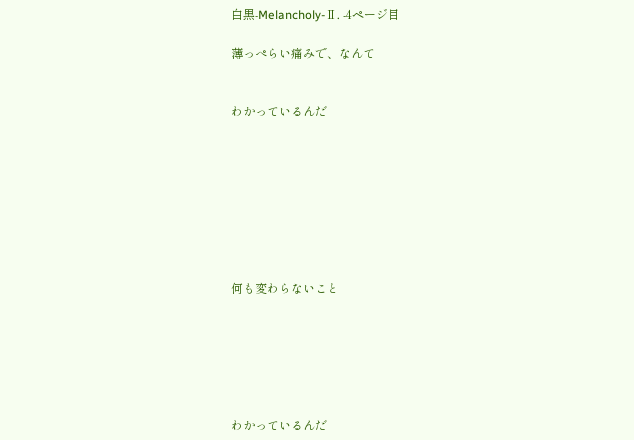白黒-Melancholy-Ⅱ. -4ページ目

薄っぺらい痛みで、なんて


わかっているんだ








何も変わらないこと






わかっているんだ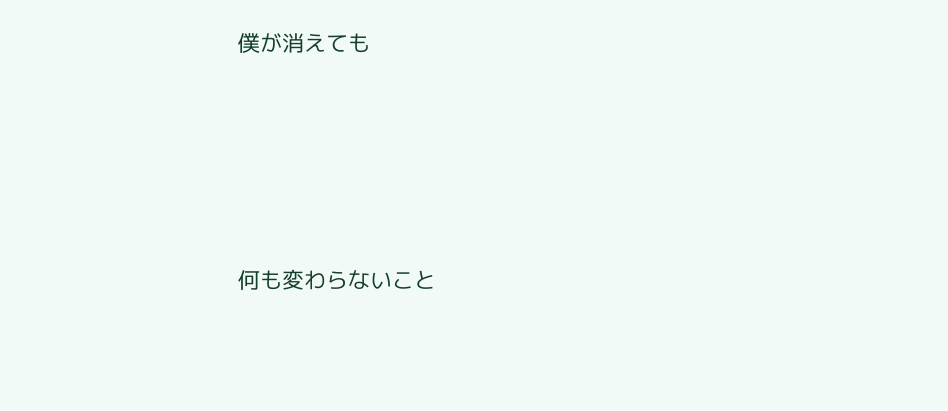僕が消えても





何も変わらないこと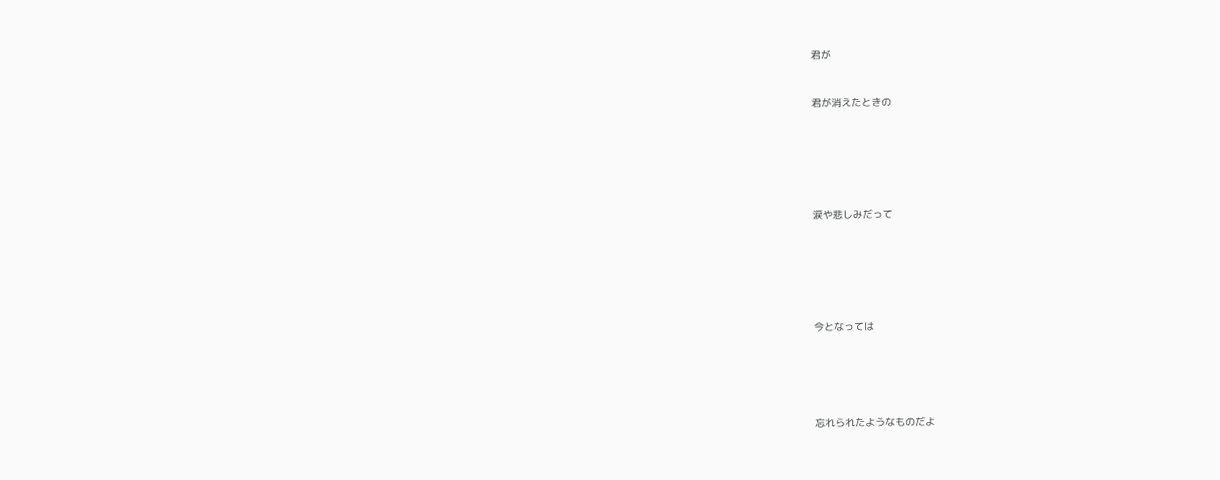君が


君が消えたときの






涙や悲しみだって






今となっては





忘れられたようなものだよ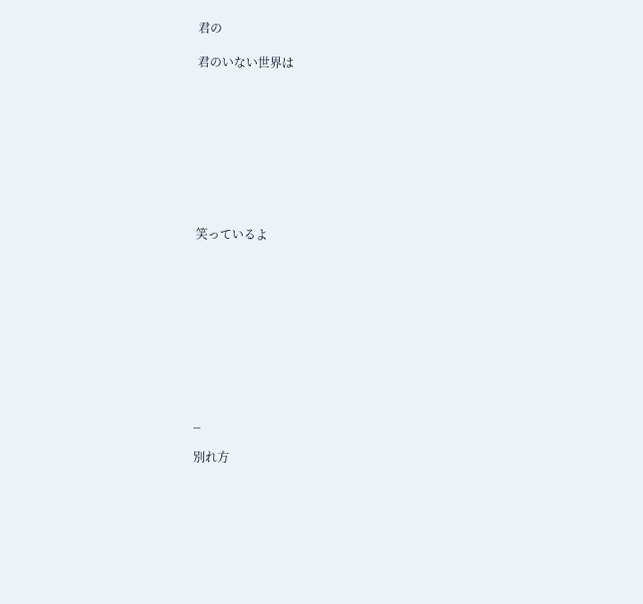君の

君のいない世界は









笑っているよ










_

別れ方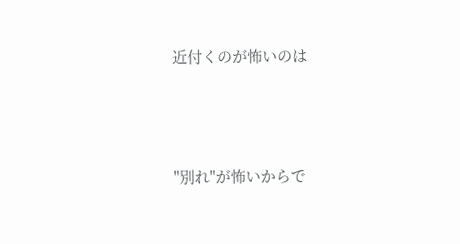近付くのが怖いのは



"別れ"が怖いからで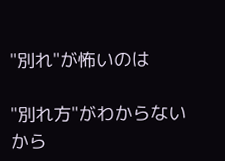"別れ"が怖いのは

"別れ方"がわからないから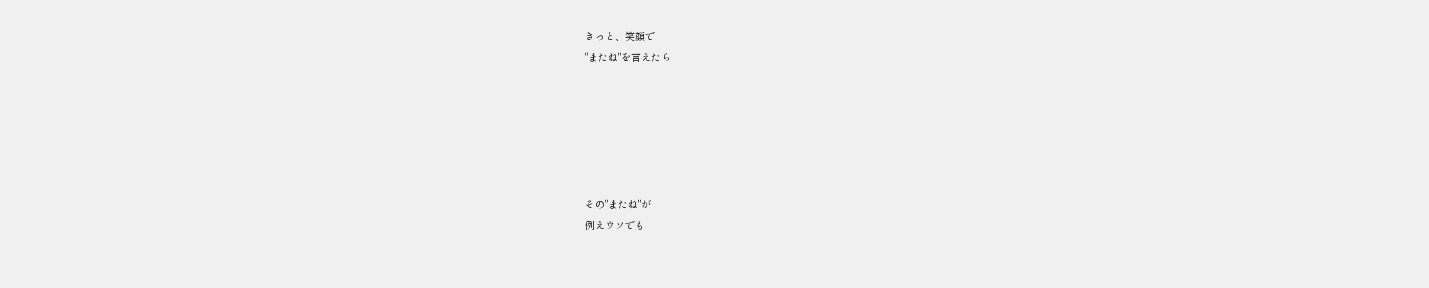きっと、笑顔で
"またね"を言えたら






その"またね"が
例えウソでも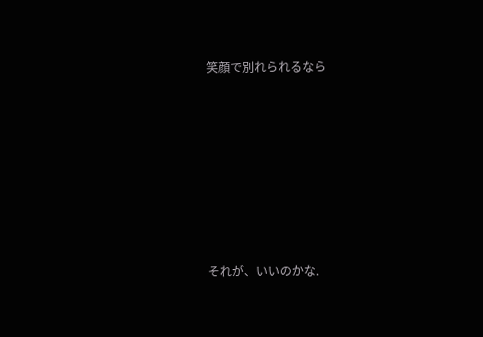笑顔で別れられるなら







それが、いいのかな.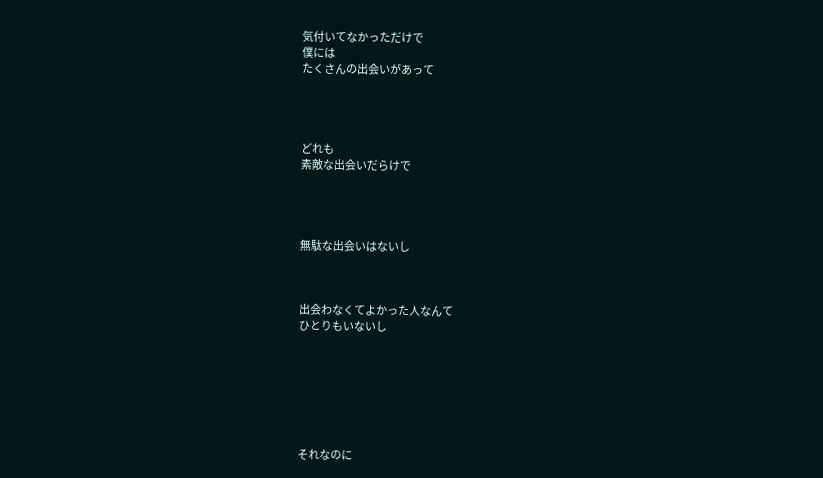気付いてなかっただけで
僕には
たくさんの出会いがあって




どれも
素敵な出会いだらけで




無駄な出会いはないし



出会わなくてよかった人なんて
ひとりもいないし







それなのに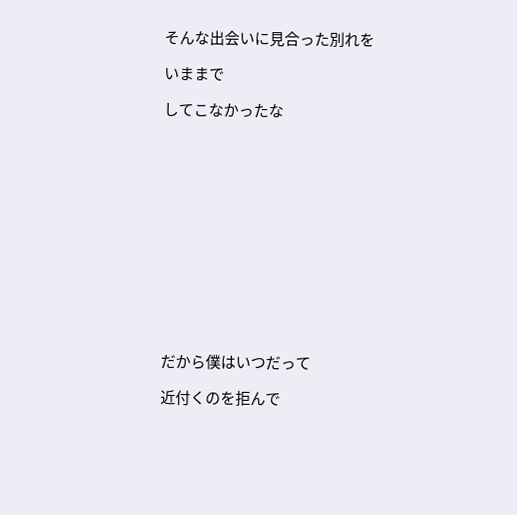そんな出会いに見合った別れを

いままで

してこなかったな













だから僕はいつだって

近付くのを拒んで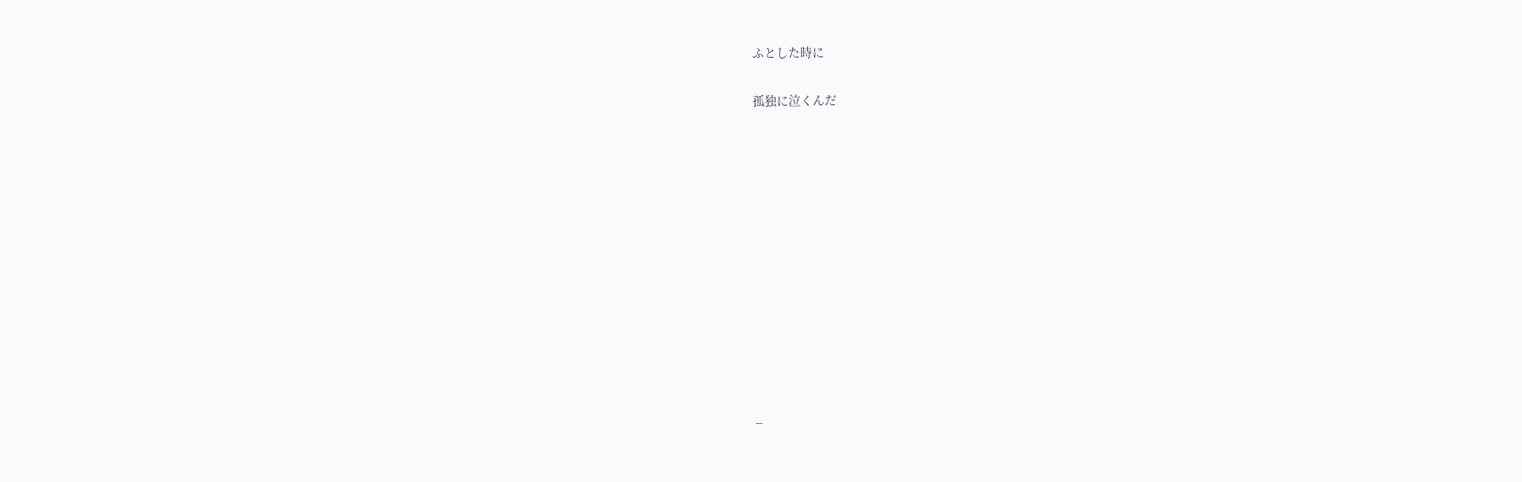ふとした時に

孤独に泣くんだ












_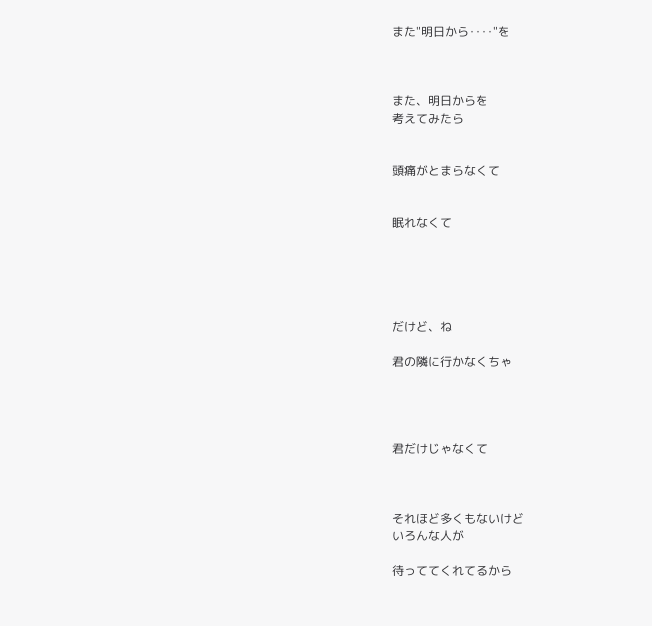また"明日から‥‥"を



また、明日からを
考えてみたら


頭痛がとまらなくて


眠れなくて





だけど、ね

君の隣に行かなくちゃ




君だけじゃなくて



それほど多くもないけど
いろんな人が

待っててくれてるから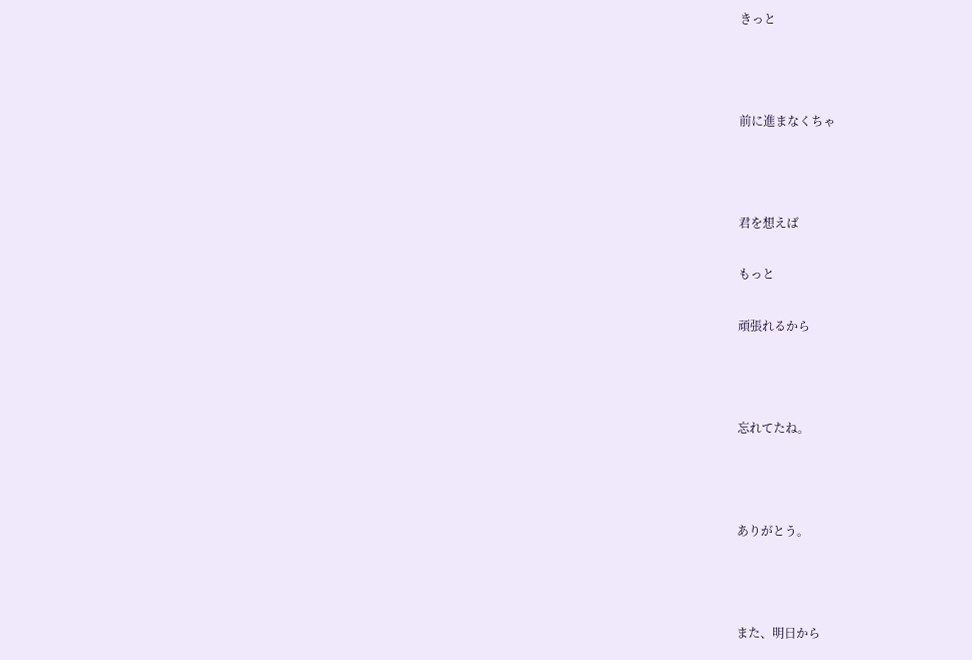きっと



前に進まなくちゃ



君を想えば

もっと

頑張れるから



忘れてたね。



ありがとう。



また、明日から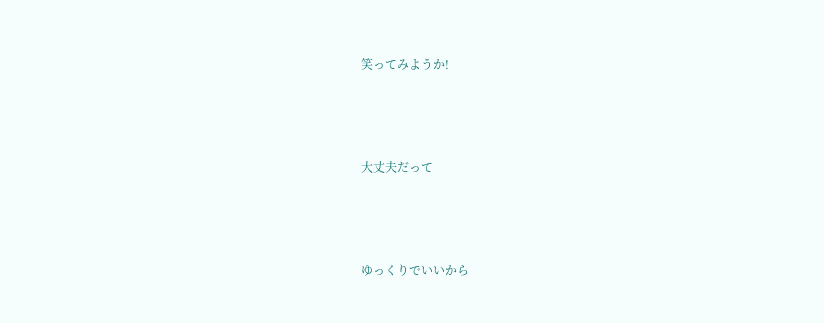笑ってみようか!



大丈夫だって



ゆっくりでいいから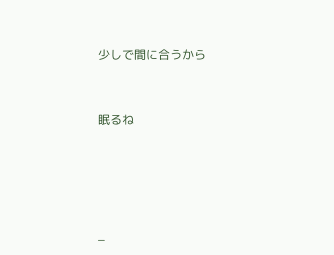少しで間に合うから



眠るね






_